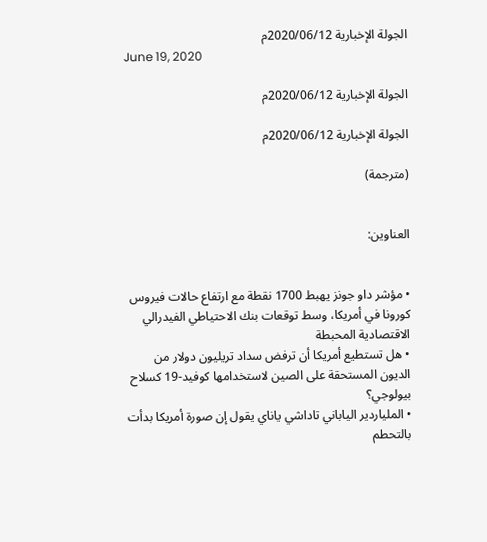الجولة الإخبارية 2020/06/12م
June 19, 2020

الجولة الإخبارية 2020/06/12م

الجولة الإخبارية 2020/06/12م

(مترجمة)


العناوين:


• مؤشر داو جونز يهبط 1700 نقطة مع ارتفاع حالات فيروس كورونا في أمريكا، وسط توقعات بنك الاحتياطي الفيدرالي الاقتصادية المحبطة
• هل تستطيع أمريكا أن ترفض سداد تريليون دولار من الديون المستحقة على الصين لاستخدامها كوفيد-19 كسلاح بيولوجي؟
• الملياردير الياباني تاداشي ياناي يقول إن صورة أمريكا بدأت بالتحطم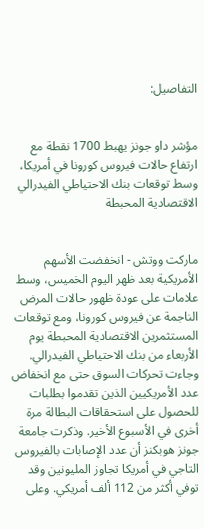التفاصيل:


مؤشر داو جونز يهبط 1700 نقطة مع ارتفاع حالات فيروس كورونا في أمريكا، وسط توقعات بنك الاحتياطي الفيدرالي الاقتصادية المحبطة


ماركت ووتش - انخفضت الأسهم الأمريكية بعد ظهر اليوم الخميس، وسط علامات على عودة ظهور حالات المرض الناجمة عن فيروس كورونا، ومع توقعات المستثمرين الاقتصادية المحبطة يوم الأربعاء من بنك الاحتياطي الفيدرالي. وجاءت تحركات السوق حتى مع انخفاض عدد الأمريكيين الذين تقدموا بطلبات للحصول على استحقاقات البطالة مرة أخرى في الأسبوع الأخير. وذكرت جامعة جونز هوبكنز أن عدد الإصابات بالفيروس التاجي في أمريكا تجاوز المليونين وقد توفي أكثر من 112 ألف أمريكي. وعلى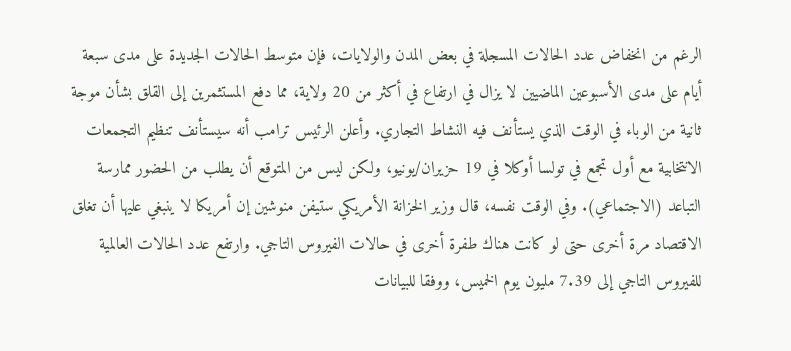الرغم من انخفاض عدد الحالات المسجلة في بعض المدن والولايات، فإن متوسط الحالات الجديدة على مدى سبعة أيام على مدى الأسبوعين الماضيين لا يزال في ارتفاع في أكثر من 20 ولاية، مما دفع المستثمرين إلى القلق بشأن موجة ثانية من الوباء في الوقت الذي يستأنف فيه النشاط التجاري. وأعلن الرئيس ترامب أنه سيستأنف تنظيم التجمعات الانتخابية مع أول تجمع في تولسا أوكلا في 19 حزيران/يونيو، ولكن ليس من المتوقع أن يطلب من الحضور ممارسة التباعد (الاجتماعي). وفي الوقت نفسه، قال وزير الخزانة الأمريكي ستيفن منوشين إن أمريكا لا ينبغي عليها أن تغلق الاقتصاد مرة أخرى حتى لو كانت هناك طفرة أخرى في حالات الفيروس التاجي. وارتفع عدد الحالات العالمية للفيروس التاجي إلى 7.39 مليون يوم الخميس، ووفقا للبيانات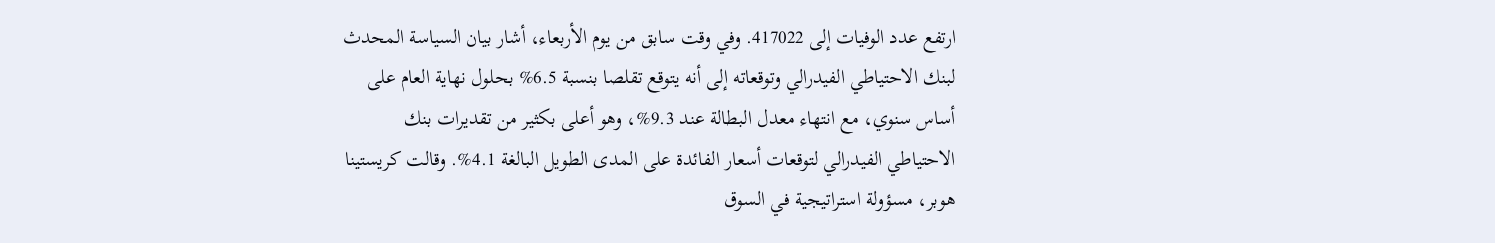ارتفع عدد الوفيات إلى 417022. وفي وقت سابق من يوم الأربعاء، أشار بيان السياسة المحدث لبنك الاحتياطي الفيدرالي وتوقعاته إلى أنه يتوقع تقلصا بنسبة 6.5% بحلول نهاية العام على أساس سنوي، مع انتهاء معدل البطالة عند 9.3%، وهو أعلى بكثير من تقديرات بنك الاحتياطي الفيدرالي لتوقعات أسعار الفائدة على المدى الطويل البالغة 4.1%. وقالت كريستينا هوبر، مسؤولة استراتيجية في السوق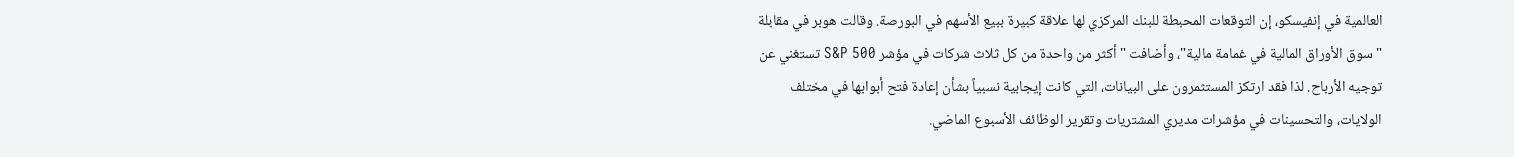العالمية في إنفيسكو، إن التوقعات المحبطة للبنك المركزي لها علاقة كبيرة ببيع الأسهم في البورصة. وقالت هوبر في مقابلة "سوق الأوراق المالية في غمامة مالية"، وأضافت "أكثر من واحدة من كل ثلاث شركات في مؤشر S&P 500 تستغني عن توجيه الأرباح. لذا فقد ارتكز المستثمرون على البيانات، التي كانت إيجابية نسبياً بشأن إعادة فتح أبوابها في مختلف الولايات، والتحسينات في مؤشرات مديري المشتريات وتقرير الوظائف الأسبوع الماضي.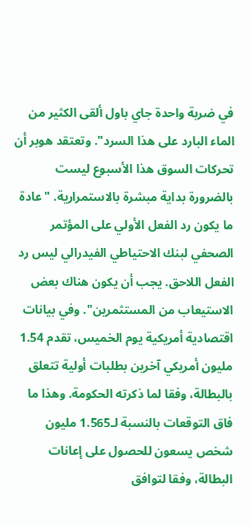في ضربة واحدة جاي باول ألقى الكثير من الماء البارد على هذا السرد". وتعتقد هوبر أن تحركات السوق هذا الأسبوع ليست بالضرورة بداية مبشرة بالاستمرارية. "عادة ما يكون رد الفعل الأولي على المؤتمر الصحفي لبنك الاحتياطي الفيدرالي ليس رد الفعل اللاحق. يجب أن يكون هناك بعض الاستيعاب من المستثمرين". وفي بيانات اقتصادية أمريكية يوم الخميس، تقدم 1.54 مليون أمريكي آخرين بطلبات أولية تتعلق بالبطالة، وفقا لما ذكرته الحكومة. وهذا ما فاق التوقعات بالنسبة لـ1.565 مليون شخص يسعون للحصول على إعانات البطالة، وفقا لتوافق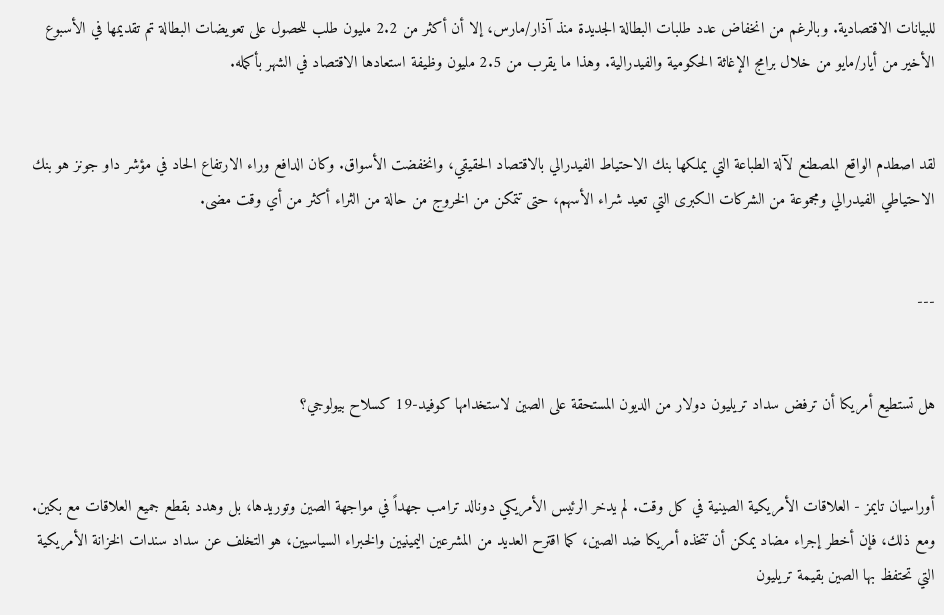للبيانات الاقتصادية. وبالرغم من انخفاض عدد طلبات البطالة الجديدة منذ آذار/مارس، إلا أن أكثر من 2.2 مليون طلب للحصول على تعويضات البطالة تم تقديمها في الأسبوع الأخير من أيار/مايو من خلال برامج الإغاثة الحكومية والفيدرالية. وهذا ما يقرب من 2.5 مليون وظيفة استعادها الاقتصاد في الشهر بأكمله.


لقد اصطدم الواقع المصطنع لآلة الطباعة التي يملكها بنك الاحتياط الفيدرالي بالاقتصاد الحقيقي، وانخفضت الأسواق. وكان الدافع وراء الارتفاع الحاد في مؤشر داو جونز هو بنك الاحتياطي الفيدرالي ومجموعة من الشركات الكبرى التي تعيد شراء الأسهم، حتى تتمكن من الخروج من حالة من الثراء أكثر من أي وقت مضى.


---


هل تستطيع أمريكا أن ترفض سداد تريليون دولار من الديون المستحقة على الصين لاستخدامها كوفيد-19 كسلاح بيولوجي؟


أوراسيان تايمز - العلاقات الأمريكية الصينية في كل وقت. لم يدخر الرئيس الأمريكي دونالد ترامب جهداً في مواجهة الصين وتوريدها، بل وهدد بقطع جميع العلاقات مع بكين. ومع ذلك، فإن أخطر إجراء مضاد يمكن أن تتخذه أمريكا ضد الصين، كما اقترح العديد من المشرعين اليمينيين والخبراء السياسيين، هو التخلف عن سداد سندات الخزانة الأمريكية التي تحتفظ بها الصين بقيمة تريليون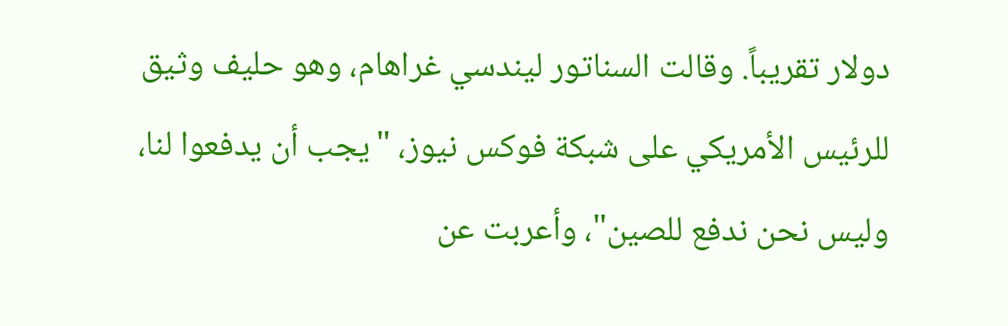دولار تقريباً. وقالت السناتور ليندسي غراهام، وهو حليف وثيق للرئيس الأمريكي على شبكة فوكس نيوز، "يجب أن يدفعوا لنا، وليس نحن ندفع للصين"، وأعربت عن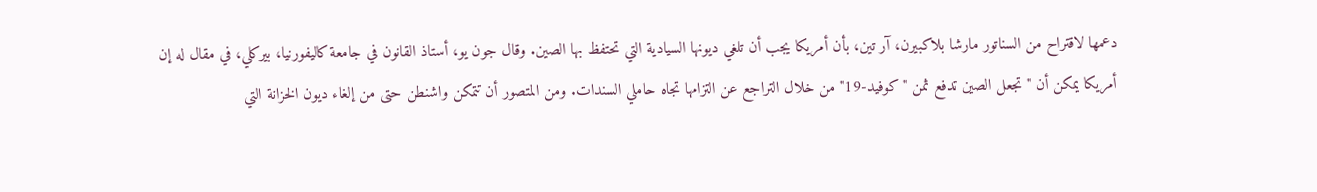دعمها لاقتراح من السناتور مارشا بلاكبيرن، آر تين، بأن أمريكا يجب أن تلغي ديونها السيادية التي تحتفظ بها الصين. وقال جون يو، أستاذ القانون في جامعة كاليفورنيا، بيركلي، في مقال له إن أمريكا يمكن أن "تجعل الصين تدفع ثمن "كوفيد-19" من خلال التراجع عن التزامها تجاه حاملي السندات. ومن المتصور أن تتمكن واشنطن حتى من إلغاء ديون الخزانة التي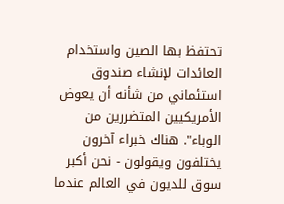تحتفظ بها الصين واستخدام العائدات لإنشاء صندوق استئماني من شأنه أن يعوض الأمريكيين المتضررين من الوباء". هناك خبراء آخرون يختلفون ويقولون - نحن أكبر سوق للديون في العالم عندما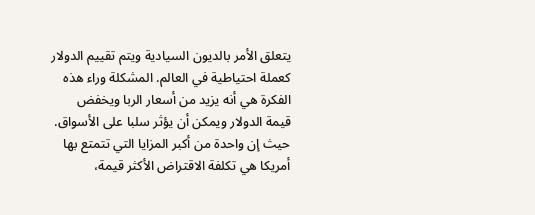يتعلق الأمر بالديون السيادية ويتم تقييم الدولار كعملة احتياطية في العالم. المشكلة وراء هذه الفكرة هي أنه يزيد من أسعار الربا ويخفض قيمة الدولار ويمكن أن يؤثر سلبا على الأسواق. حيث إن واحدة من أكبر المزايا التي تتمتع بها أمريكا هي تكلفة الاقتراض الأكثر قيمة،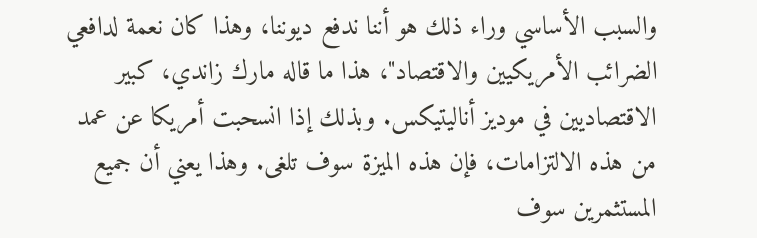والسبب الأساسي وراء ذلك هو أننا ندفع ديوننا، وهذا كان نعمة لدافعي الضرائب الأمريكيين والاقتصاد"، هذا ما قاله مارك زاندي، كبير الاقتصاديين في موديز أناليتيكس. وبذلك إذا انسحبت أمريكا عن عمد من هذه الالتزامات، فإن هذه الميزة سوف تلغى. وهذا يعني أن جميع المستثمرين سوف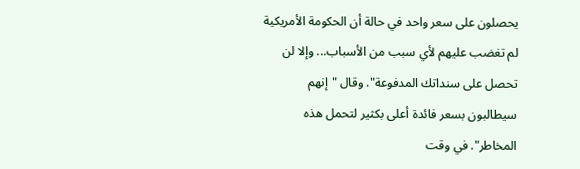يحصلون على سعر واحد في حالة أن الحكومة الأمريكية لم تغضب عليهم لأي سبب من الأسباب... وإلا لن تحصل على سنداتك المدفوعة". وقال "إنهم سيطالبون بسعر فائدة أعلى بكثير لتحمل هذه المخاطر". في وقت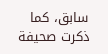سابق، كما ذكرت صحيفة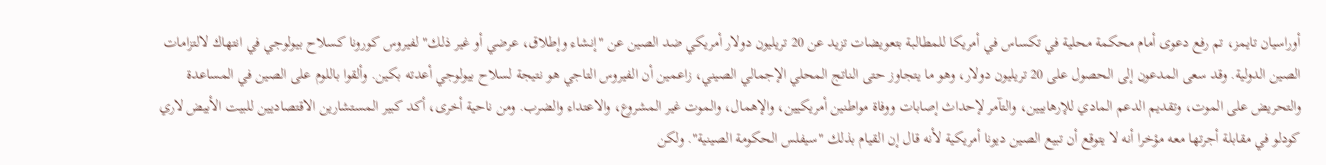أوراسيان تايمز، تم رفع دعوى أمام محكمة محلية في تكساس في أمريكا للمطالبة بتعويضات تزيد عن 20 تريليون دولار أمريكي ضد الصين عن "إنشاء وإطلاق، عرضي أو غير ذلك" لفيروس كورونا كسلاح بيولوجي في انتهاك لالتزامات الصين الدولية. وقد سعى المدعون إلى الحصول على 20 تريليون دولار، وهو ما يتجاوز حتى الناتج المحلي الإجمالي الصيني، زاعمين أن الفيروس التاجي هو نتيجة لسلاح بيولوجي أعدته بكين. وألقوا باللوم على الصين في المساعدة والتحريض على الموت، وتقديم الدعم المادي للإرهابيين، والتآمر لإحداث إصابات ووفاة مواطنين أمريكيين، والإهمال، والموت غير المشروع، والاعتداء والضرب. ومن ناحية أخرى، أكد كبير المستشارين الاقتصاديين للبيت الأبيض لاري كودلو في مقابلة أجرتها معه مؤخرا أنه لا يتوقع أن تبيع الصين ديونا أمريكية لأنه قال إن القيام بذلك "سيفلس الحكومة الصينية". ولكن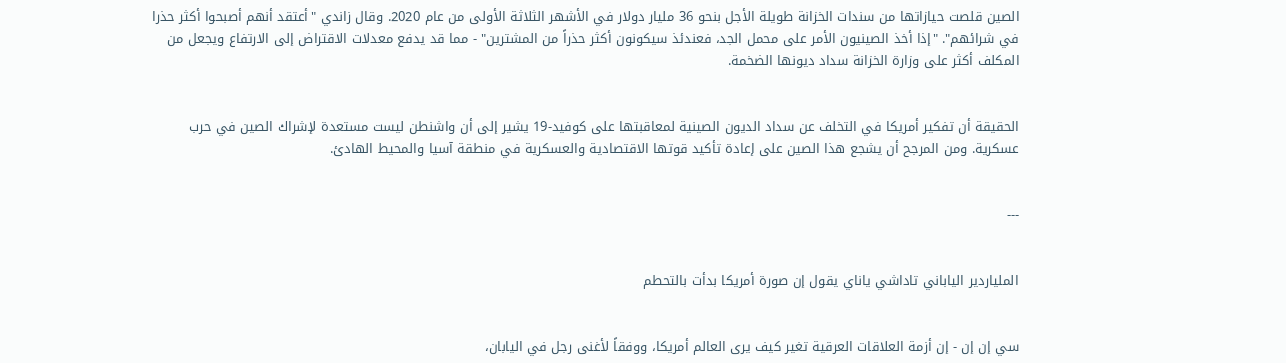الصين قلصت حيازاتها من سندات الخزانة طويلة الأجل بنحو 36 مليار دولار في الأشهر الثلاثة الأولى من عام 2020. وقال زاندي "أعتقد أنهم أصبحوا أكثر حذرا في شرائهم". "إذا أخذ الصينيون الأمر على محمل الجد، فعندئذ سيكونون أكثر حذراً من المشترين" - مما قد يدفع معدلات الاقتراض إلى الارتفاع ويجعل من المكلف أكثر على وزارة الخزانة سداد ديونها الضخمة.


الحقيقة أن تفكير أمريكا في التخلف عن سداد الديون الصينية لمعاقبتها على كوفيد-19 يشير إلى أن واشنطن ليست مستعدة لإشراك الصين في حرب عسكرية. ومن المرجح أن يشجع هذا الصين على إعادة تأكيد قوتها الاقتصادية والعسكرية في منطقة آسيا والمحيط الهادئ.


---


الملياردير الياباني تاداشي ياناي يقول إن صورة أمريكا بدأت بالتحطم


سي إن إن - إن أزمة العلاقات العرقية تغير كيف يرى العالم أمريكا، ووفقاً لأغنى رجل في اليابان،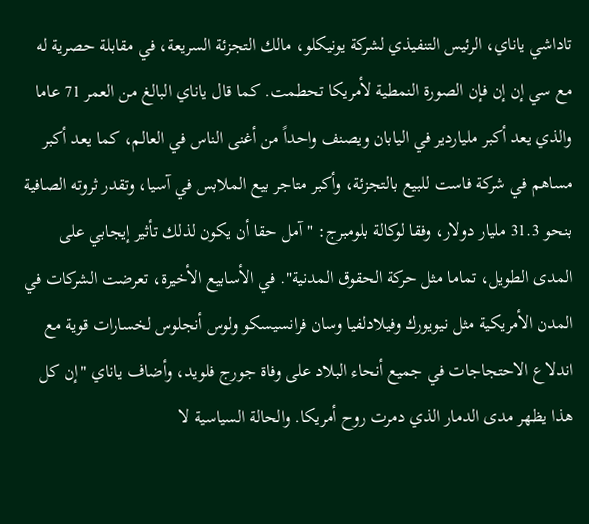تاداشي ياناي، الرئيس التنفيذي لشركة يونيكلو، مالك التجزئة السريعة، في مقابلة حصرية له مع سي إن إن فإن الصورة النمطية لأمريكا تحطمت. كما قال ياناي البالغ من العمر 71 عاما والذي يعد أكبر ملياردير في اليابان ويصنف واحداً من أغنى الناس في العالم، كما يعد أكبر مساهم في شركة فاست للبيع بالتجزئة، وأكبر متاجر بيع الملابس في آسيا، وتقدر ثروته الصافية بنحو 31.3 مليار دولار، وفقا لوكالة بلومبرج: "آمل حقا أن يكون لذلك تأثير إيجابي على المدى الطويل، تماما مثل حركة الحقوق المدنية". في الأسابيع الأخيرة، تعرضت الشركات في المدن الأمريكية مثل نيويورك وفيلادلفيا وسان فرانسيسكو ولوس أنجلوس لخسارات قوية مع اندلاع الاحتجاجات في جميع أنحاء البلاد على وفاة جورج فلويد، وأضاف ياناي "إن كل هذا يظهر مدى الدمار الذي دمرت روح أمريكا. والحالة السياسية لا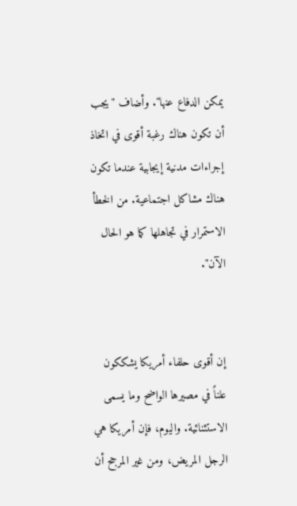يمكن الدفاع عنها". وأضاف "يجب أن تكون هناك رغبة أقوى في اتخاذ إجراءات مدنية إيجابية عندما تكون هناك مشاكل اجتماعية. من الخطأ الاستمرار في تجاهلها كما هو الحال الآن".


إن أقوى حلفاء أمريكا يشككون علناً في مصيرها الواضح وما يسمى الاستثنائية. واليوم، فإن أمريكا هي الرجل المريض، ومن غير المرجح أن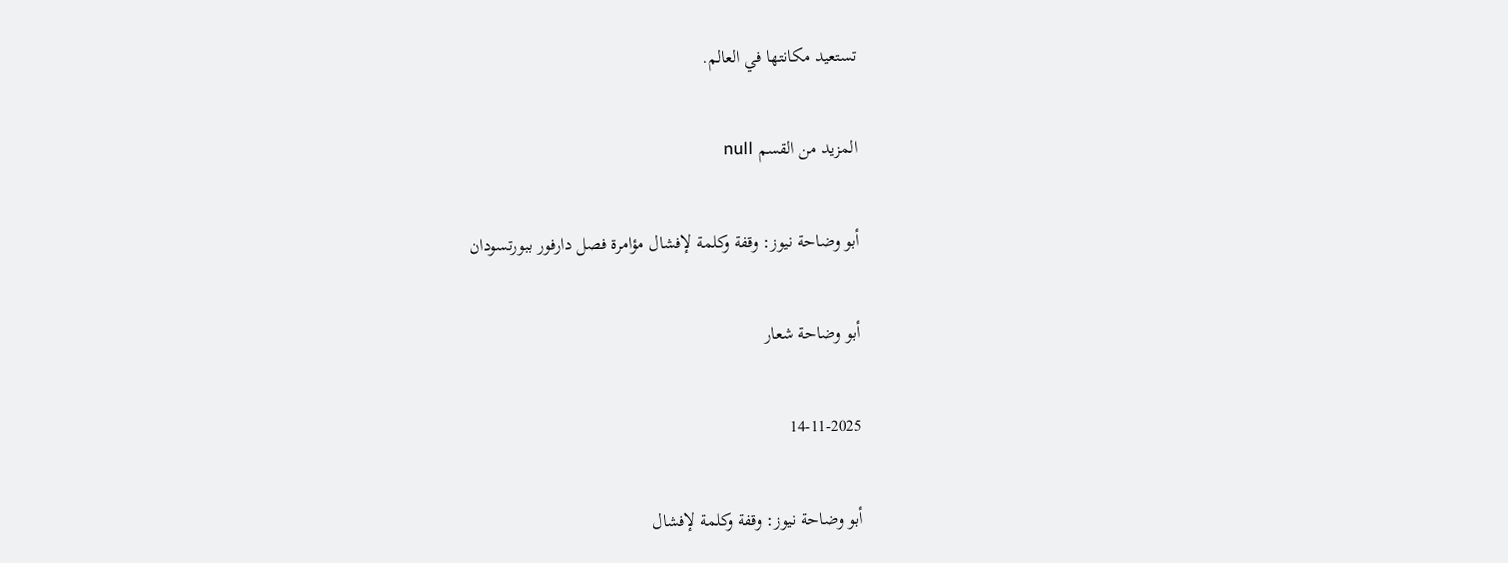تستعيد مكانتها في العالم.

المزيد من القسم null

أبو وضاحة نيوز: وقفة وكلمة لإفشال مؤامرة فصل دارفور ببورتسودان

أبو وضاحة شعار

14-11-2025

أبو وضاحة نيوز: وقفة وكلمة لإفشال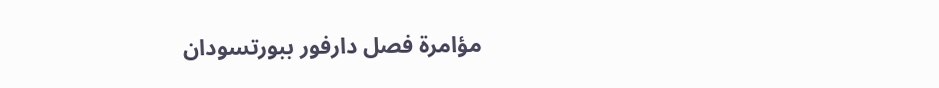مؤامرة فصل دارفور ببورتسودان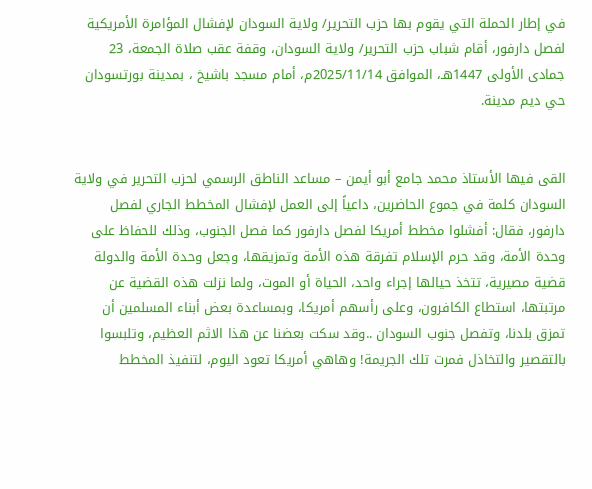في إطار الحملة التي يقوم بها حزب التحرير/ ولاية السودان لإفشال المؤامرة الأمريكية لفصل دارفور، أقام شباب حزب التحرير/ ولاية السودان، وقفة عقب صلاة الجمعة، 23 جمادى الأولى 1447هـ، الموافق 2025/11/14م، أمام مسجد باشيخ ، بمدينة بورتسودان حي ديم مدينة.


القى فيها الأستاذ محمد جامع أبو أيمن – مساعد الناطق الرسمي لحزب التحرير في ولاية السودان كلمة في جموع الحاضرين، داعياً إلى العمل لإفشال المخطط الجاري لفصل دارفور، فقال: أفشلوا مخطط أمريكا لفصل دارفور كما فصل الجنوب، وذلك للحفاظ على وحدة الأمة، وقد حرم الإسلام تفرقة هذه الأمة وتمزيقها، وجعل وحدة الأمة والدولة قضية مصيرية، تتخذ حيالها إجراء واحد، الحياة أو الموت، ولما نزلت هذه القضية عن مرتبتها، استطاع الكافرون، وعلى رأسهم أمريكا، وبمساعدة بعض أبناء المسلمين أن تمزق بلدنا، وتفصل جنوب السودان ..وقد سكت بعضنا عن هذا الاثم العظيم، وتلبسوا بالتقصير والتخاذل فمرت تلك الجريمة! وهاهي أمريكا تعود اليوم، لتنفيذ المخطط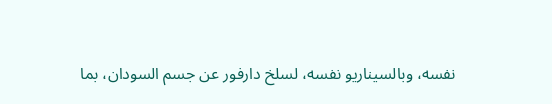نفسه، وبالسيناريو نفسه، لسلخ دارفور عن جسم السودان، بما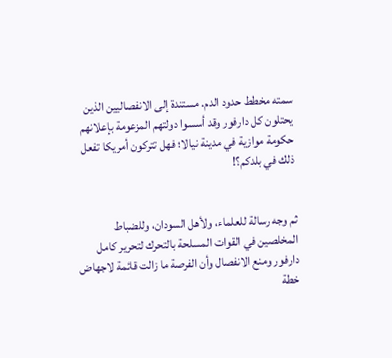سمته مخطط حدود الدم. مستندة إلى الانفصاليين الذين يحتلون كل دارفور وقد أسسوا دولتهم المزعومة بإعلانهم حكومة موازية في مدينة نيالا؛ فهل تتركون أمريكا تفعل ذلك في بلدكم؟!


ثم وجه رسالة للعلماء، ولأهل السودان، وللضباط المخلصين في القوات المسلحة بالتحرك لتحرير كامل دارفور ومنع الانفصال وأن الفرصة ما زالت قائمة لاجهاض خطة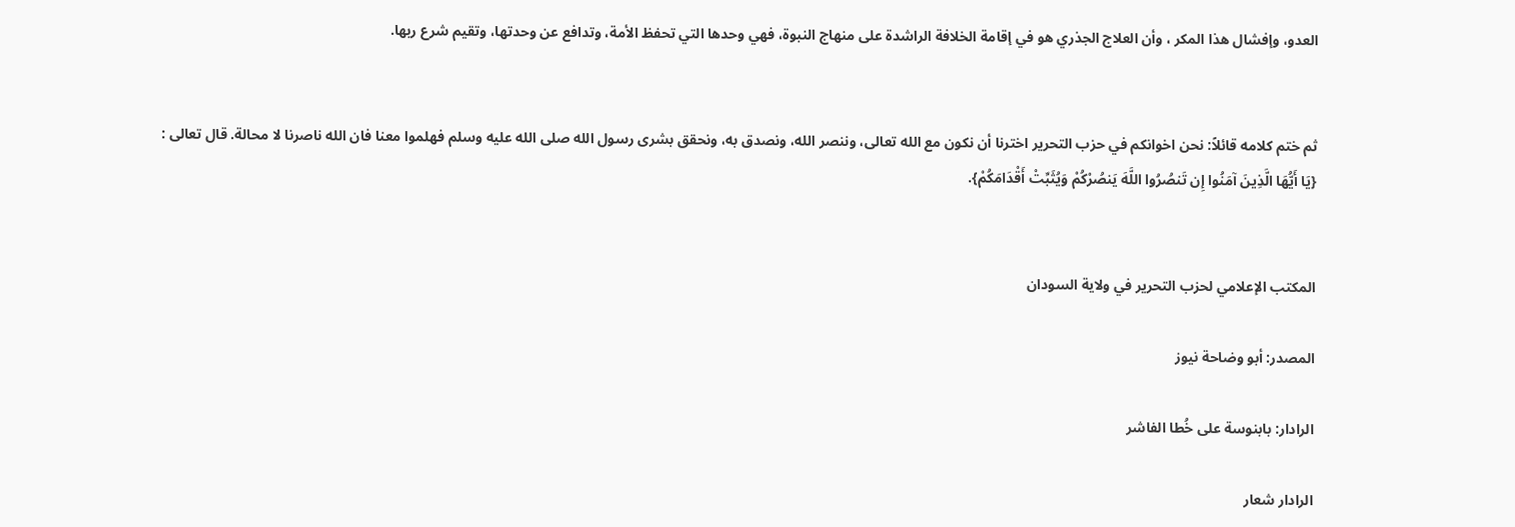العدو، وإفشال هذا المكر ، وأن العلاج الجذري هو في إقامة الخلافة الراشدة على منهاج النبوة، فهي وحدها التي تحفظ الأمة، وتدافع عن وحدتها، وتقيم شرع ربها.


ثم ختم كلامه قائلاً: نحن اخوانكم في حزب التحرير اخترنا أن نكون مع الله تعالى، وننصر الله، ونصدق به، ونحقق بشرى رسول الله صلى الله عليه وسلم فهلموا معنا فان الله ناصرنا لا محالة. قال تعالى : {يَا أَيُّهَا الَّذِينَ آمَنُوا إِن تَنصُرُوا اللَّهَ يَنصُرْكُمْ وَيُثَبِّتْ أَقْدَامَكُمْ}.


المكتب الإعلامي لحزب التحرير في ولاية السودان

المصدر: أبو وضاحة نيوز

الرادار: بابنوسة على خُطا الفاشر

الرادار شعار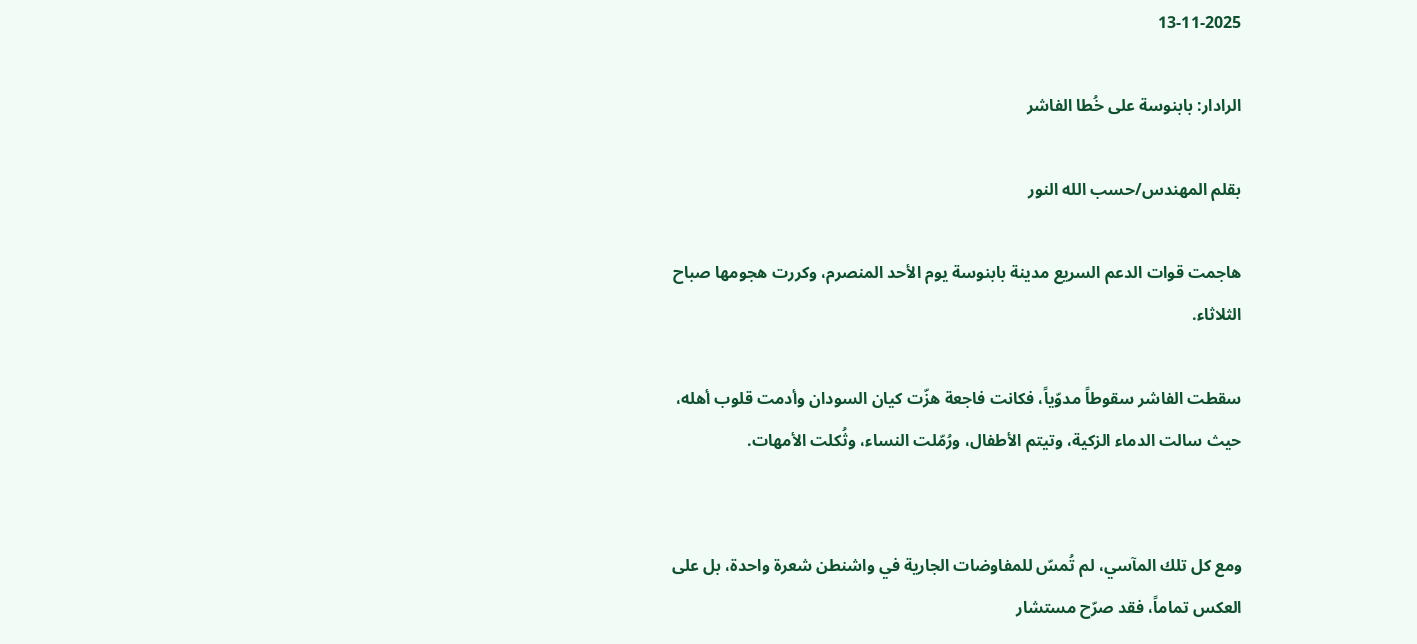13-11-2025

الرادار: بابنوسة على خُطا الفاشر

بقلم المهندس/حسب الله النور

هاجمت قوات الدعم السريع مدينة بابنوسة يوم الأحد المنصرم، وكررت هجومها صباح الثلاثاء.

سقطت الفاشر سقوطاً مدوّياً، فكانت فاجعة هزّت كيان السودان وأدمت قلوب أهله، حيث سالت الدماء الزكية، وتيتم الأطفال، ورُمّلت النساء، وثُكلت الأمهات.


ومع كل تلك المآسي، لم تُمسّ للمفاوضات الجارية في واشنطن شعرة واحدة، بل على العكس تماماً، فقد صرّح مستشار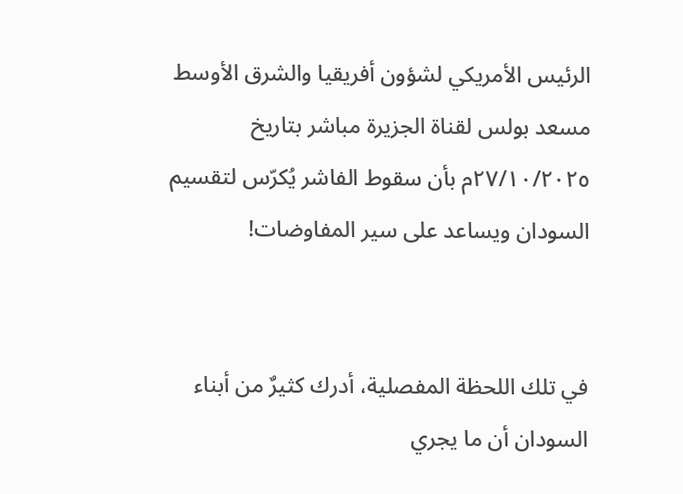الرئيس الأمريكي لشؤون أفريقيا والشرق الأوسط مسعد بولس لقناة الجزيرة مباشر بتاريخ ٢٧/١٠/٢٠٢٥م بأن سقوط الفاشر يُكرّس لتقسيم السودان ويساعد على سير المفاوضات!


في تلك اللحظة المفصلية، أدرك كثيرٌ من أبناء السودان أن ما يجري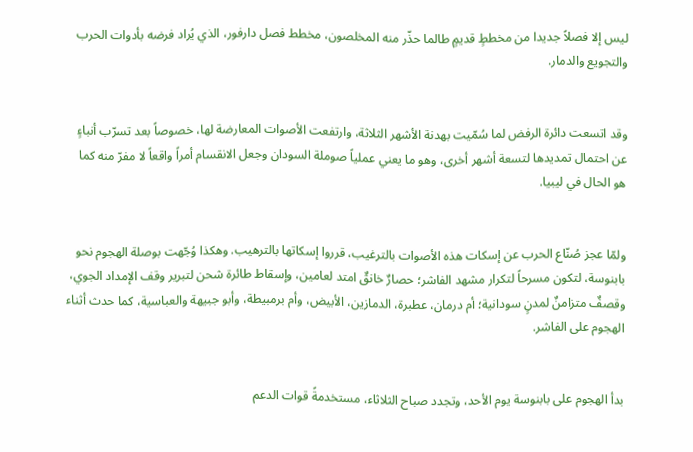ليس إلا فصلاً جديدا من مخططٍ قديمٍ طالما حذّر منه المخلصون، مخطط فصل دارفور، الذي يُراد فرضه بأدوات الحرب والتجويع والدمار.


وقد اتسعت دائرة الرفض لما سُمّيت بهدنة الأشهر الثلاثة، وارتفعت الأصوات المعارضة لها، خصوصاً بعد تسرّب أنباءٍ عن احتمال تمديدها لتسعة أشهر أخرى، وهو ما يعني عملياً صوملة السودان وجعل الانقسام أمراً واقعاً لا مفرّ منه كما هو الحال في ليبيا.


ولمّا عجز صُنّاع الحرب عن إسكات هذه الأصوات بالترغيب، قرروا إسكاتها بالترهيب. وهكذا وُجّهت بوصلة الهجوم نحو بابنوسة، لتكون مسرحاً لتكرار مشهد الفاشر؛ حصارٌ خانقٌ امتد لعامين، وإسقاط طائرة شحن لتبرير وقف الإمداد الجوي، وقصفٌ متزامنٌ لمدنٍ سودانية؛ أم درمان، عطبرة، الدمازين، الأبيض، وأم برمبيطة، وأبو جبيهة والعباسية، كما حدث أثناء الهجوم على الفاشر.


بدأ الهجوم على بابنوسة يوم الأحد، وتجدد صباح الثلاثاء، مستخدمةً قوات الدعم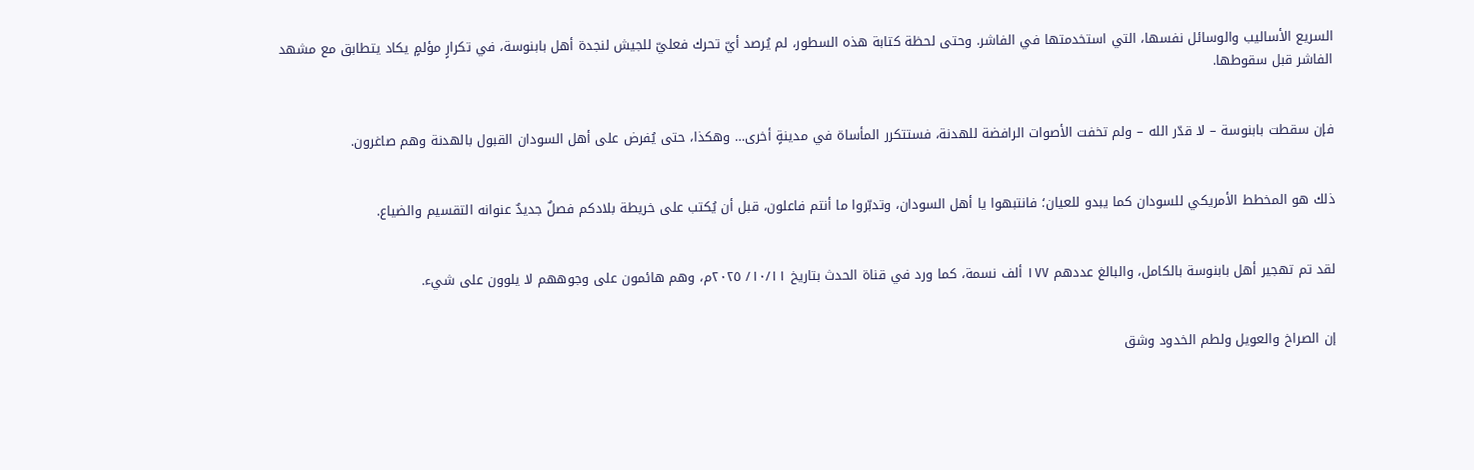السريع الأساليب والوسائل نفسها، التي استخدمتها في الفاشر. وحتى لحظة كتابة هذه السطور، لم يُرصد أيّ تحرك فعليّ للجيش لنجدة أهل بابنوسة، في تكرارٍ مؤلمٍ يكاد يتطابق مع مشهد الفاشر قبل سقوطها.


فإن سقطت بابنوسة – لا قدّر الله – ولم تخفت الأصوات الرافضة للهدنة، فستتكرر المأساة في مدينةٍ أخرى… وهكذا، حتى يُفرض على أهل السودان القبول بالهدنة وهم صاغرون.


ذلك هو المخطط الأمريكي للسودان كما يبدو للعيان؛ فانتبهوا يا أهل السودان، وتدبّروا ما أنتم فاعلون، قبل أن يُكتب على خريطة بلادكم فصلٌ جديدٌ عنوانه التقسيم والضياع.


لقد تم تهجير أهل بابنوسة بالكامل، والبالغ عددهم ١٧٧ ألف نسمة، كما ورد في قناة الحدث بتاريخ ١٠/١١/ ٢٠٢٥م، وهم هائمون على وجوههم لا يلوون على شيء.


إن الصراخ والعويل ولطم الخدود وشق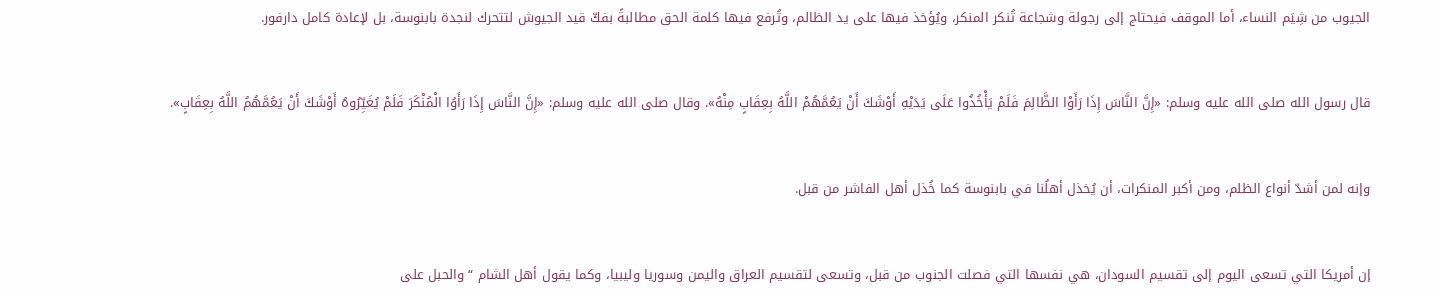الجيوب من شِيَم النساء، أما الموقف فيحتاج إلى رجولة وشجاعة تُنكر المنكر، ويُؤخذ فيها على يد الظالم، وتُرفع فيها كلمة الحق مطالبةً بفكّ قيد الجيوش لتتحرك لنجدة بابنوسة، بل لإعادة كامل دارفور.


قال رسول الله صلى الله عليه وسلم: «إِنَّ النَّاسَ إِذَا رَأَوْا الظَّالِمَ فَلَمْ يَأْخُذُوا عَلَى يَدَيْهِ أَوْشَكَ أَنْ يَعُمَّهُمْ اللَّهُ بِعِقَابٍ مِنْهُ». وقال صلى الله عليه وسلم: «إِنَّ النَّاسَ إِذَا رَأَوُا الْمُنْكَرَ فَلَمْ يُغَيِّرُوهُ أَوْشَكَ أَنْ يَعُمَّهُمُ اللَّهُ بِعِقَابٍ».


وإنه لمن أشدّ أنواع الظلم، ومن أكبر المنكرات، أن يُخذل أهلُنا في بابنوسة كما خُذل أهل الفاشر من قبل.


إن أمريكا التي تسعى اليوم إلى تقسيم السودان، هي نفسها التي فصلت الجنوب من قبل، وتسعى لتقسيم العراق واليمن وسوريا وليبيا، وكما يقول أهل الشام “والحبل على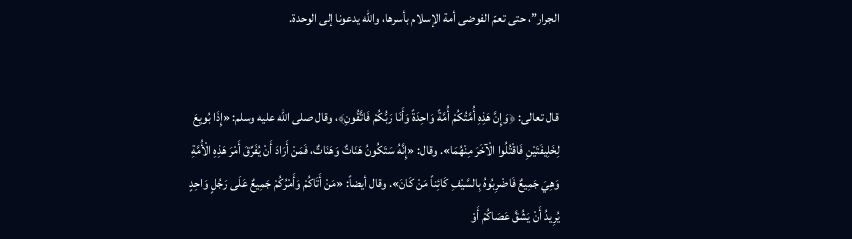الجرار”، حتى تعمّ الفوضى أمة الإسلام بأسرها، والله يدعونا إلى الوحدة.


قال تعالى: ﴿وَإِنَّ هَذِهِ أُمَّتُكُمْ أُمَّةً وَاحِدَةً وَأَنَا رَبُّكُمْ فَاتَّقُونِ﴾، وقال صلى الله عليه وسلم: «إِذَا بُويِعَ لِخَلِيفَتَيْنِ فَاقْتُلُوا الْآخَرَ مِنْهُمَا». وقال: «إِنَّهُ سَتَكُونُ هَنَاتٌ وَهَنَاتٌ، فَمَنْ أَرَادَ أَنْ يُفَرِّقَ أَمْرَ هَذِهِ الْأُمَّةِ وَهِيَ جَمِيعٌ فَاضْرِبُوهُ بِالسَّيْفِ كَائِناً مَنْ كَانَ». وقال أيضاً: «مَنْ أَتَاكُمْ وَأَمْرُكُمْ جَمِيعٌ عَلَى رَجُلٍ وَاحِدٍ يُرِيدُ أَنْ يَشُقَّ عَصَاكُمْ أَوْ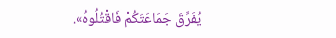يُفَرِّقَ جَمَاعَتَكُمْ فَاقْتُلُوهُ».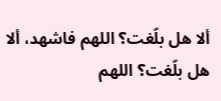ألا هل بلّغت؟ اللهم فاشهد، ألا هل بلّغت؟ اللهم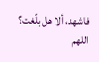فاشهد، ألا هل بلّغت؟ اللهم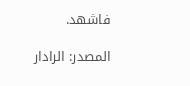فاشهد.

المصدر: الرادار